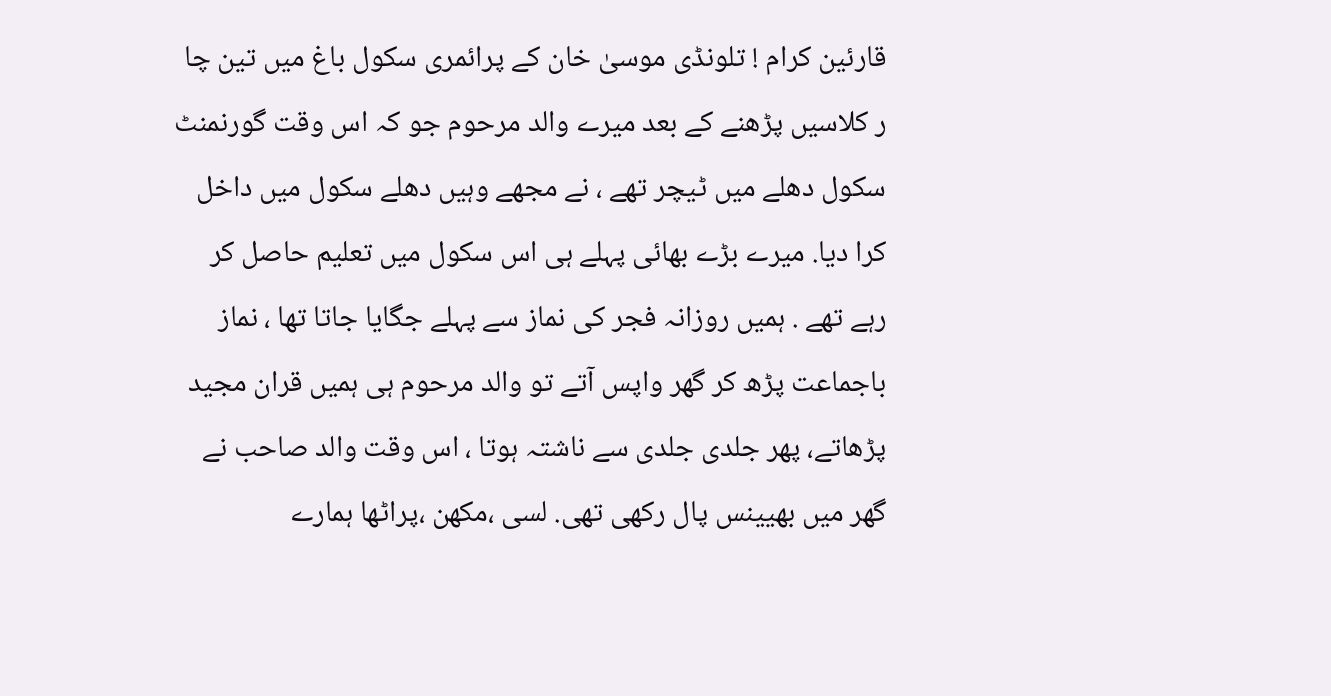قارئین کرام ! تلونڈی موسیٰ خان کے پرائمری سکول باغ میں تین چا ر کلاسیں پڑھنے کے بعد میرے والد مرحوم جو کہ اس وقت گورنمنٹ سکول دھلے میں ٹیچر تھے ، نے مجھے وہیں دھلے سکول میں داخل کرا دیا. میرے بڑے بھائی پہلے ہی اس سکول میں تعلیم حاصل کر رہے تھے . ہمیں روزانہ فجر کی نماز سے پہلے جگایا جاتا تھا ، نماز باجماعت پڑھ کر گھر واپس آتے تو والد مرحوم ہی ہمیں قران مجید پڑھاتے، پھر جلدی جلدی سے ناشتہ ہوتا ، اس وقت والد صاحب نے گھر میں بھیینس پال رکھی تھی. لسی ،مکھن ،پراٹھا ہمارے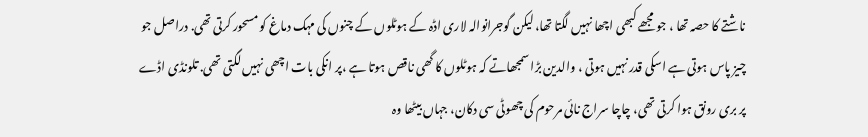ناشتے کا حصہ تھا ، جو مجھے کبھی اچھا نہیں لگتا تھا، لیکن گوجرانوالہ لاری اڈہ کے ہوٹلوں کے چنوں کی مہک دماغ کو مسحور کرتی تھی. دراصل جو چیز پاس ہوتی ہے اسکی قدر نہیں ہوتی ، والدین بڑا سمجھاتے کہ ہوٹلوں کا گھی ناقص ہوتا ہے ،پر انکی بات اچھی نہیں لگتی تھی. تلونڈی اڈے پر بری رونق ہوا کرتی تھی، چاچا سراج نائی مرحوم کی چھوٹی سی دکان، جہاں بیٹھا وہ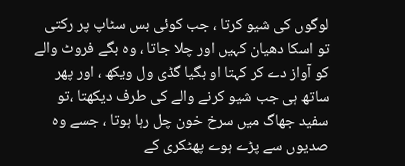لوگوں کی شیو کرتا ، جب کوئی بس سٹاپ پر رکتی تو اسکا دھیان کہیں اور چلا جاتا ، وہ بگے فروٹ والے کو آواز دے کر کہتا او بگیا گڈی ول ویکھ ، اور پھر ساتھ ہی جب شیو کرنے والے کی طرف دیکھتا ،تو سفید جھاگ میں سرخ خون چل رہا ہوتا ، جسے وہ صدیوں سے پڑے ہوے پھٹکری کے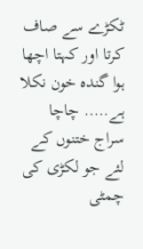ٹکڑے سے صاف کرتا اور کہتا اچھا ہوا گندہ خون نکلا ہے….. چاچا سراج ختنوں کے لئے جو لکڑی کی چمٹی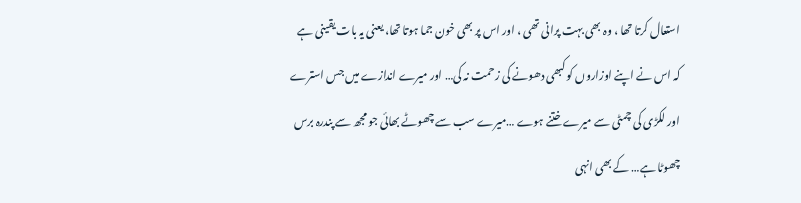استعال کرتا تھا ، وہ بھی بہت پرانی تھی ، اور اس پر بھی خون جما ہوتا تھا، یعنی یہ بات یقینی ہے کہ اس نے اپنے اوزاروں کو کبھی دھونے کی زحمت نہ کی… اور میرے اندازے میں جس استرے اور لکڑی کی چمٹی سے میرے ختنے ہوے …میرے سب سے چھوٹے بھائی جو مجھ سے پندرہ برس چھوٹا ہے… کے بھی انہی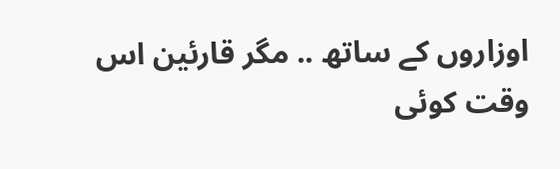اوزاروں کے ساتھ .. مگر قارئین اس وقت کوئی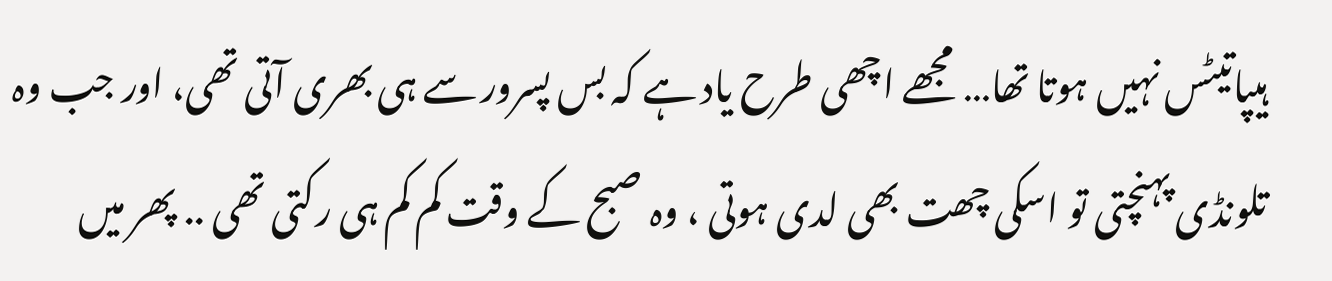ہیپاتیٹس نہیں ہوتا تھا… مجھے اچھی طرح یاد ہے کہ بس پسرور سے ہی بھری آتی تھی، اور جب وہ تلونڈی پہنچتی تو اسکی چھت بھی لدی ہوتی ، وہ صبح کے وقت کم کم ہی رکتی تھی .. پھر میں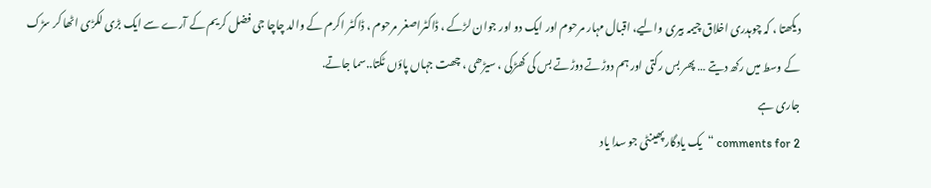دیکھتا ، کہ چوہدری اخلاق چیمہ بیری والیے، اقبال مہار مرحوم اور ایک دو اور جوان لڑکے ، ڈاکٹراصغر مرحوم ، ڈاکٹر اکرم کے والد چاچا جی فضل کریم کے آرے سے ایک بڑی لکڑی اٹھا کر سڑک کے وسط میں رکھ دیتے … پھر بس رکتی اور ہم دوڑتے دوڑتے بس کی کھڑکی ، سیڑھی ، چھت جہاں پاؤں ٹکتا..سما جاتے.
جاری ہے
2 comments for “یک یادگار پھینٹی جو سدا یاد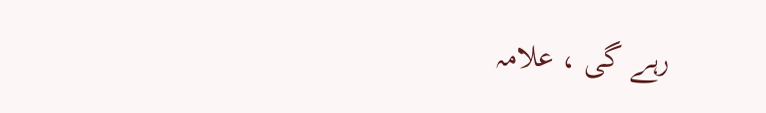رہے گی ، علامہ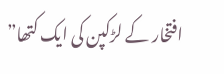افتخار کے لڑکپن کی ایک کتھا”